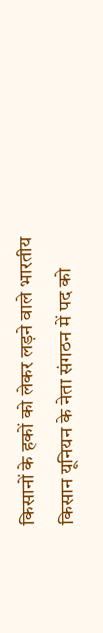किसानों के हकों को लेकर लड़ने वाले भारतीय किसान यूनियन के नेता संगठन में पद को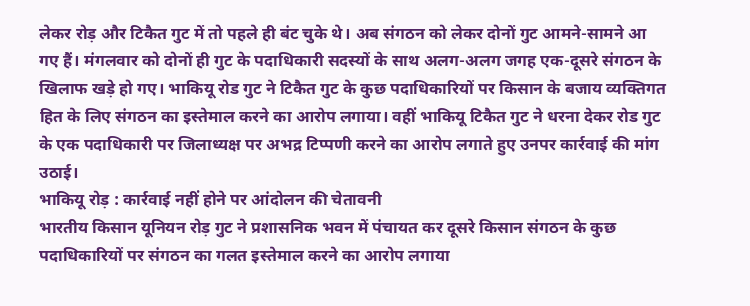लेकर रोड़ और टिकैत गुट में तो पहले ही बंट चुके थे। अब संगठन को लेकर दोनों गुट आमने-सामने आ गए हैं। मंगलवार को दोनों ही गुट के पदाधिकारी सदस्यों के साथ अलग-अलग जगह एक-दूसरे संगठन के खिलाफ खड़े हो गए। भाकियू रोड गुट ने टिकैत गुट के कुछ पदाधिकारियों पर किसान के बजाय व्यक्तिगत हित के लिए संगठन का इस्तेमाल करने का आरोप लगाया। वहीं भाकियू टिकैत गुट ने धरना देकर रोड गुट के एक पदाधिकारी पर जिलाध्यक्ष पर अभद्र टिप्पणी करने का आरोप लगाते हुए उनपर कार्रवाई की मांग उठाई।
भाकियू रोड़ : कार्रवाई नहीं होने पर आंदोलन की चेतावनी
भारतीय किसान यूनियन रोड़ गुट ने प्रशासनिक भवन में पंचायत कर दूसरे किसान संगठन के कुछ पदाधिकारियों पर संगठन का गलत इस्तेमाल करने का आरोप लगाया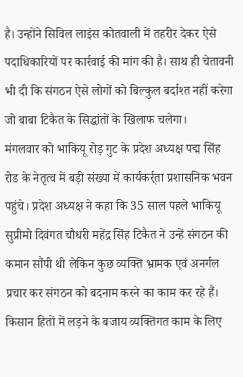है। उन्होंने सिविल लाइंस कोतवाली में तहरीर देकर ऐसे पदाधिकारियों पर कार्रवाई की मांग की है। साथ ही चेतावनी भी दी कि संगठन ऐसे लोगों को बिल्कुल बर्दाश्त नहीं करेगा जो बाबा टिकैत के सिद्धांतों के खिलाफ चलेगा।
मंगलवार को भाकियू रोड़ गुट के प्रदेश अध्यक्ष पद्म सिंह रोड के नेतृत्व में बड़ी संख्या में कार्यकर्र्ता प्रशासनिक भवन पहुंचे। प्रदेश अध्यक्ष ने कहा कि 35 साल पहले भाकियू सुप्रीमो दिवंगत चौधरी महेंद्र सिंह टिकैत ने उन्हें संगठन की कमान सौंपी थी लेकिन कुछ व्यक्ति भ्रामक एवं अनर्गल प्रचार कर संगठन को बदनाम करने का काम कर रहे हैं। किसान हितों में लड़ने के बजाय व्यक्तिगत काम के लिए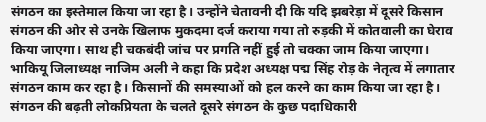संगठन का इस्तेमाल किया जा रहा है। उन्होंने चेतावनी दी कि यदि झबरेड़ा में दूसरे किसान संगठन की ओर से उनके खिलाफ मुकदमा दर्ज कराया गया तो रुड़की में कोतवाली का घेराव किया जाएगा। साथ ही चकबंदी जांच पर प्रगति नहीं हुई तो चक्का जाम किया जाएगा।
भाकियू जिलाध्यक्ष नाजिम अली ने कहा कि प्रदेश अध्यक्ष पद्म सिंह रोड़ के नेतृत्व में लगातार संगठन काम कर रहा है। किसानों की समस्याओं को हल करने का काम किया जा रहा है। संगठन की बढ़ती लोकप्रियता के चलते दूसरे संगठन के कुछ पदाधिकारी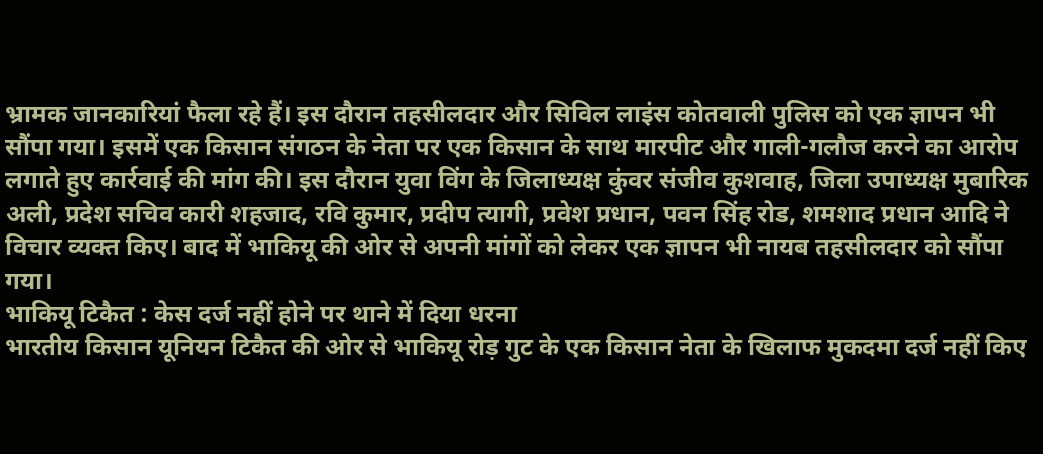भ्रामक जानकारियां फैला रहे हैं। इस दौरान तहसीलदार और सिविल लाइंस कोतवाली पुलिस को एक ज्ञापन भी सौंपा गया। इसमें एक किसान संगठन के नेता पर एक किसान के साथ मारपीट और गाली-गलौज करने का आरोप लगाते हुए कार्रवाई की मांग की। इस दौरान युवा विंग के जिलाध्यक्ष कुंवर संजीव कुशवाह, जिला उपाध्यक्ष मुबारिक अली, प्रदेश सचिव कारी शहजाद, रवि कुमार, प्रदीप त्यागी, प्रवेश प्रधान, पवन सिंह रोड, शमशाद प्रधान आदि ने विचार व्यक्त किए। बाद में भाकियू की ओर से अपनी मांगों को लेकर एक ज्ञापन भी नायब तहसीलदार को सौंपा गया।
भाकियू टिकैत : केस दर्ज नहीं होने पर थाने में दिया धरना
भारतीय किसान यूनियन टिकैत की ओर से भाकियू रोड़ गुट के एक किसान नेता के खिलाफ मुकदमा दर्ज नहीं किए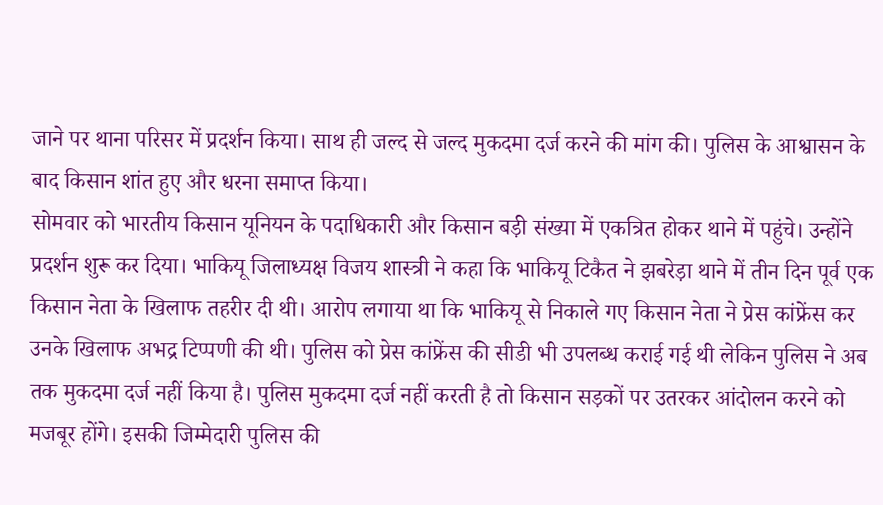जाने पर थाना परिसर में प्रदर्शन किया। साथ ही जल्द से जल्द मुकदमा दर्ज करने की मांग की। पुलिस के आश्वासन के बाद किसान शांत हुए और धरना समाप्त किया।
सोमवार को भारतीय किसान यूनियन के पदाधिकारी और किसान बड़ी संख्या में एकत्रित होकर थाने में पहुंचे। उन्होंने प्रदर्शन शुरू कर दिया। भाकियू जिलाध्यक्ष विजय शास्त्री ने कहा कि भाकियू टिकैत ने झबरेड़ा थाने में तीन दिन पूर्व एक किसान नेता के खिलाफ तहरीर दी थी। आरोप लगाया था कि भाकियू से निकाले गए किसान नेता ने प्रेस कांफ्रेंस कर उनके खिलाफ अभद्र टिप्पणी की थी। पुलिस को प्रेस कांफ्रेंस की सीडी भी उपलब्ध कराई गई थी लेकिन पुलिस ने अब तक मुकदमा दर्ज नहीं किया है। पुलिस मुकदमा दर्ज नहीं करती है तो किसान सड़कों पर उतरकर आंदोलन करने को मजबूर होंगे। इसकी जिम्मेदारी पुलिस की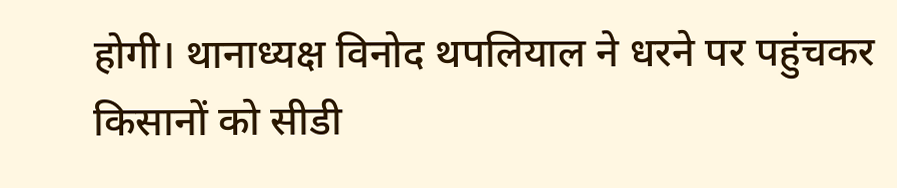होगी। थानाध्यक्ष विनोद थपलियाल ने धरने पर पहुंचकर किसानों को सीडी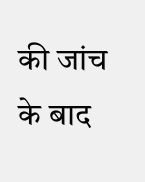की जांच के बाद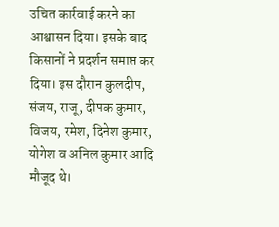उचित कार्रवाई करने का आश्वासन दिया। इसके बाद किसानों ने प्रदर्शन समाप्त कर दिया। इस दौरान कुलदीप, संजय, राजू, दीपक कुमार, विजय, रमेश, दिनेश कुमार, योगेश व अनिल कुमार आदि मौजूद थे।